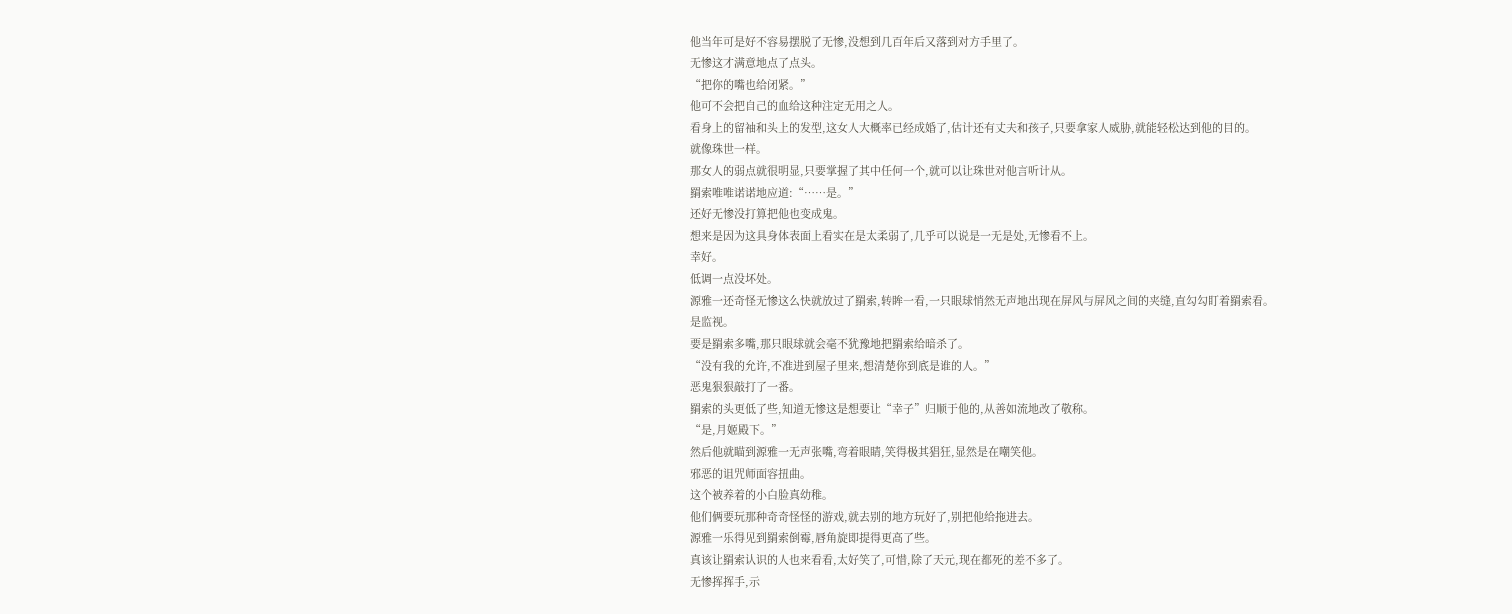他当年可是好不容易摆脱了无惨,没想到几百年后又落到对方手里了。
无惨这才满意地点了点头。
“把你的嘴也给闭紧。”
他可不会把自己的血给这种注定无用之人。
看身上的留袖和头上的发型,这女人大概率已经成婚了,估计还有丈夫和孩子,只要拿家人威胁,就能轻松达到他的目的。
就像珠世一样。
那女人的弱点就很明显,只要掌握了其中任何一个,就可以让珠世对他言听计从。
羂索唯唯诺诺地应道:“……是。”
还好无惨没打算把他也变成鬼。
想来是因为这具身体表面上看实在是太柔弱了,几乎可以说是一无是处,无惨看不上。
幸好。
低调一点没坏处。
源雅一还奇怪无惨这么快就放过了羂索,转眸一看,一只眼球悄然无声地出现在屏风与屏风之间的夹缝,直勾勾盯着羂索看。
是监视。
要是羂索多嘴,那只眼球就会毫不犹豫地把羂索给暗杀了。
“没有我的允许,不准进到屋子里来,想清楚你到底是谁的人。”
恶鬼狠狠敲打了一番。
羂索的头更低了些,知道无惨这是想要让“幸子”归顺于他的,从善如流地改了敬称。
“是,月姬殿下。”
然后他就瞄到源雅一无声张嘴,弯着眼睛,笑得极其猖狂,显然是在嘲笑他。
邪恶的诅咒师面容扭曲。
这个被养着的小白脸真幼稚。
他们俩要玩那种奇奇怪怪的游戏,就去别的地方玩好了,别把他给拖进去。
源雅一乐得见到羂索倒霉,唇角旋即提得更高了些。
真该让羂索认识的人也来看看,太好笑了,可惜,除了天元,现在都死的差不多了。
无惨挥挥手,示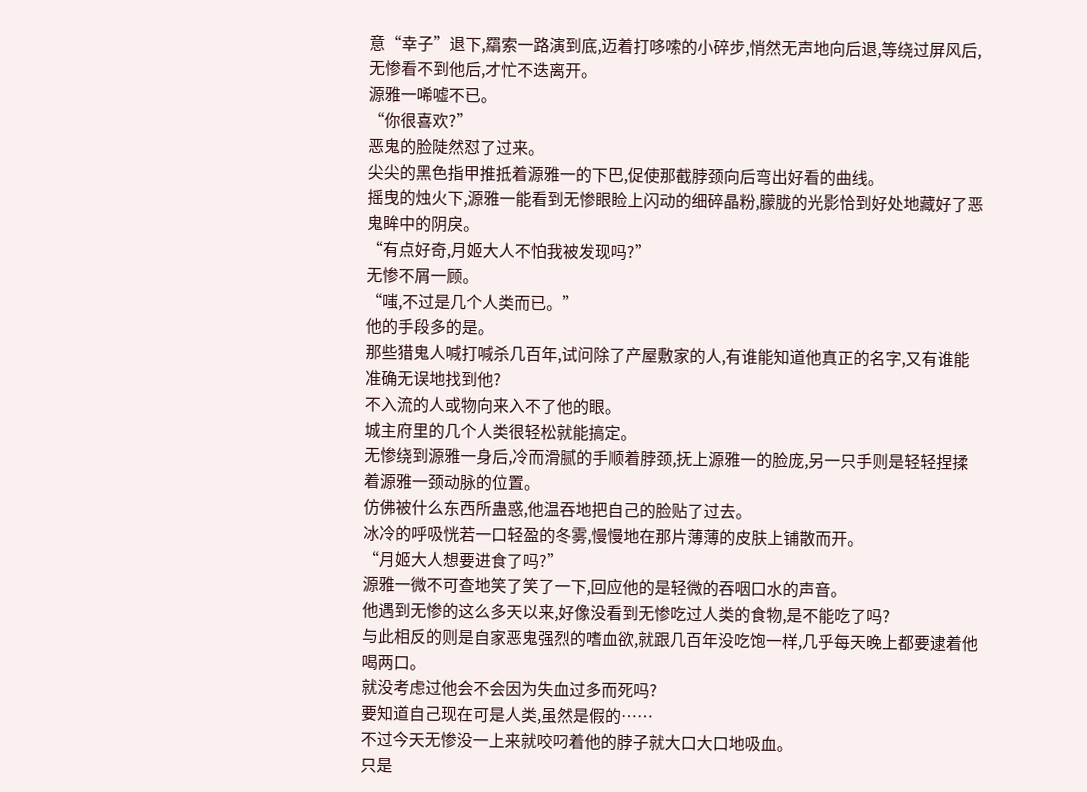意“幸子”退下,羂索一路演到底,迈着打哆嗦的小碎步,悄然无声地向后退,等绕过屏风后,无惨看不到他后,才忙不迭离开。
源雅一唏嘘不已。
“你很喜欢?”
恶鬼的脸陡然怼了过来。
尖尖的黑色指甲推抵着源雅一的下巴,促使那截脖颈向后弯出好看的曲线。
摇曳的烛火下,源雅一能看到无惨眼睑上闪动的细碎晶粉,朦胧的光影恰到好处地藏好了恶鬼眸中的阴戾。
“有点好奇,月姬大人不怕我被发现吗?”
无惨不屑一顾。
“嗤,不过是几个人类而已。”
他的手段多的是。
那些猎鬼人喊打喊杀几百年,试问除了产屋敷家的人,有谁能知道他真正的名字,又有谁能准确无误地找到他?
不入流的人或物向来入不了他的眼。
城主府里的几个人类很轻松就能搞定。
无惨绕到源雅一身后,冷而滑腻的手顺着脖颈,抚上源雅一的脸庞,另一只手则是轻轻捏揉着源雅一颈动脉的位置。
仿佛被什么东西所蛊惑,他温吞地把自己的脸贴了过去。
冰冷的呼吸恍若一口轻盈的冬雾,慢慢地在那片薄薄的皮肤上铺散而开。
“月姬大人想要进食了吗?”
源雅一微不可查地笑了笑了一下,回应他的是轻微的吞咽口水的声音。
他遇到无惨的这么多天以来,好像没看到无惨吃过人类的食物,是不能吃了吗?
与此相反的则是自家恶鬼强烈的嗜血欲,就跟几百年没吃饱一样,几乎每天晚上都要逮着他喝两口。
就没考虑过他会不会因为失血过多而死吗?
要知道自己现在可是人类,虽然是假的……
不过今天无惨没一上来就咬叼着他的脖子就大口大口地吸血。
只是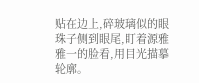贴在边上,碎玻璃似的眼珠子侧到眼尾,盯着源雅雅一的脸看,用目光描摹轮廓。